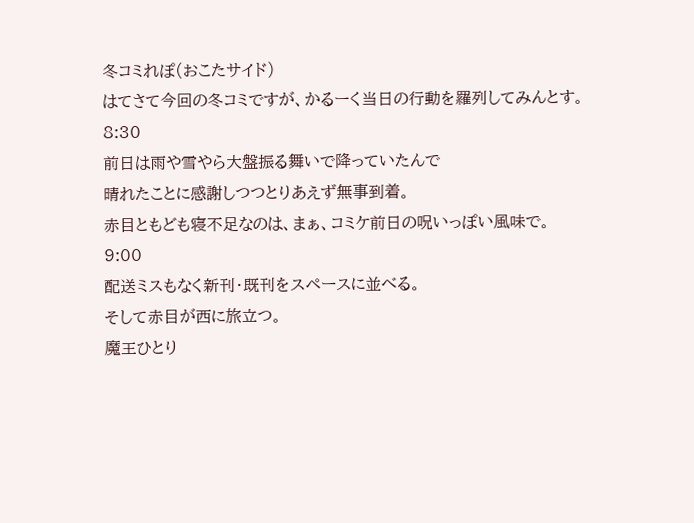冬コミれぽ(おこたサイド)
はてさて今回の冬コミですが、かるーく当日の行動を羅列してみんとす。
8:30
前日は雨や雪やら大盤振る舞いで降っていたんで
晴れたことに感謝しつつとりあえず無事到着。
赤目ともども寝不足なのは、まぁ、コミケ前日の呪いっぽい風味で。
9:00
配送ミスもなく新刊・既刊をスペースに並べる。
そして赤目が西に旅立つ。
魔王ひとり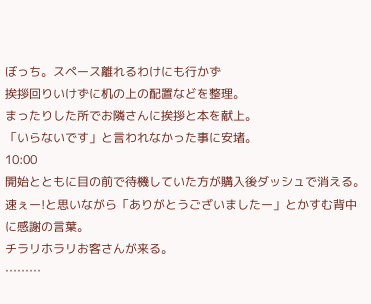ぼっち。スペース離れるわけにも行かず
挨拶回りいけずに机の上の配置などを整理。
まったりした所でお隣さんに挨拶と本を献上。
「いらないです」と言われなかった事に安堵。
10:00
開始とともに目の前で待機していた方が購入後ダッシュで消える。
速ぇー!と思いながら「ありがとうございましたー」とかすむ背中に感謝の言葉。
チラリホラリお客さんが来る。
………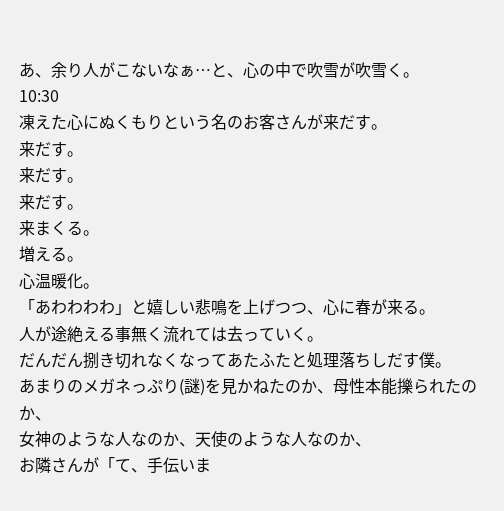あ、余り人がこないなぁ…と、心の中で吹雪が吹雪く。
10:30
凍えた心にぬくもりという名のお客さんが来だす。
来だす。
来だす。
来だす。
来まくる。
増える。
心温暖化。
「あわわわわ」と嬉しい悲鳴を上げつつ、心に春が来る。
人が途絶える事無く流れては去っていく。
だんだん捌き切れなくなってあたふたと処理落ちしだす僕。
あまりのメガネっぷり(謎)を見かねたのか、母性本能擽られたのか、
女神のような人なのか、天使のような人なのか、
お隣さんが「て、手伝いま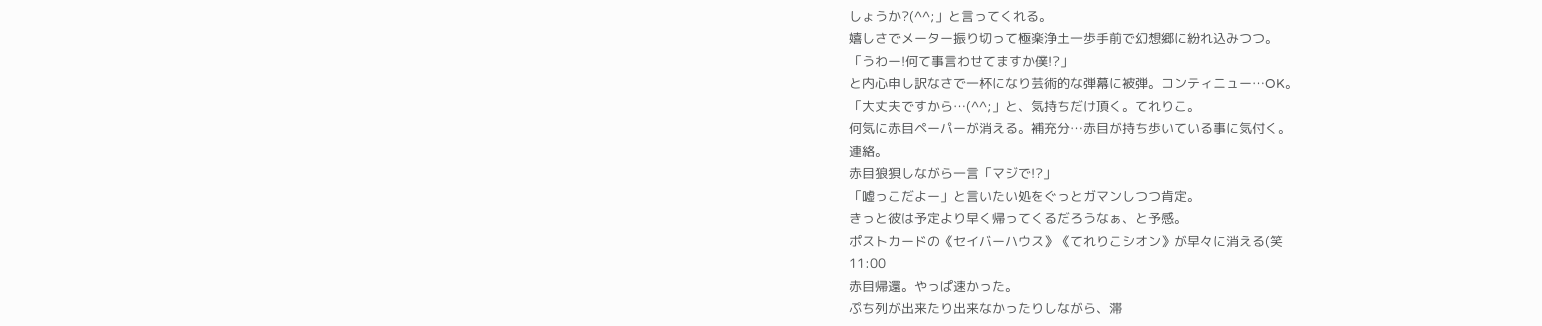しょうか?(^^;」と言ってくれる。
嬉しさでメーター振り切って極楽浄土一歩手前で幻想郷に紛れ込みつつ。
「うわー!何て事言わせてますか僕!?」
と内心申し訳なさで一杯になり芸術的な弾幕に被弾。コンティニュー…OK。
「大丈夫ですから…(^^;」と、気持ちだけ頂く。てれりこ。
何気に赤目ペーパーが消える。補充分…赤目が持ち歩いている事に気付く。
連絡。
赤目狼狽しながら一言「マジで!?」
「嘘っこだよー」と言いたい処をぐっとガマンしつつ肯定。
きっと彼は予定より早く帰ってくるだろうなぁ、と予感。
ポストカードの《セイバーハウス》《てれりこシオン》が早々に消える(笑
11:00
赤目帰還。やっぱ速かった。
ぷち列が出来たり出来なかったりしながら、滞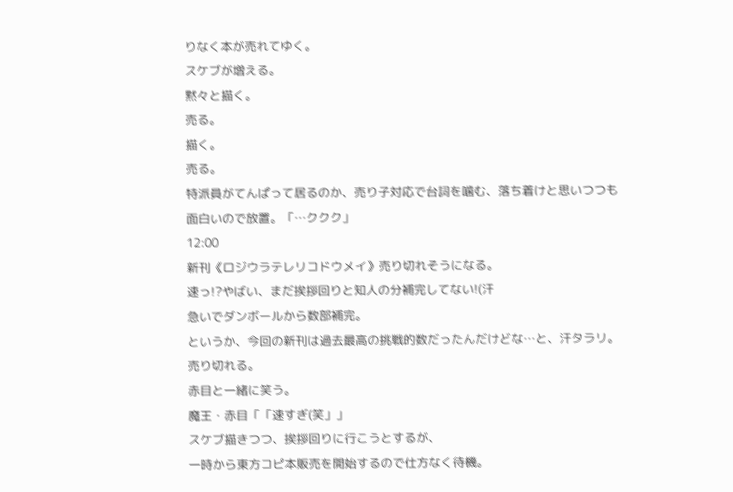りなく本が売れてゆく。
スケブが増える。
黙々と描く。
売る。
描く。
売る。
特派員がてんぱって居るのか、売り子対応で台詞を噛む、落ち着けと思いつつも
面白いので放置。「…ククク」
12:00
新刊《ロジウラテレリコドウメイ》売り切れそうになる。
速っ!?やばい、まだ挨拶回りと知人の分補完してない!(汗
急いでダンボールから数部補完。
というか、今回の新刊は過去最高の挑戦的数だったんだけどな…と、汗タラリ。
売り切れる。
赤目と一緒に笑う。
魔王・赤目「「速すぎ(笑」」
スケブ描きつつ、挨拶回りに行こうとするが、
一時から東方コピ本販売を開始するので仕方なく待機。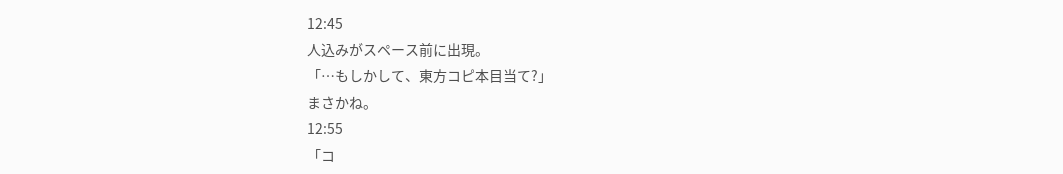12:45
人込みがスペース前に出現。
「…もしかして、東方コピ本目当て?」
まさかね。
12:55
「コ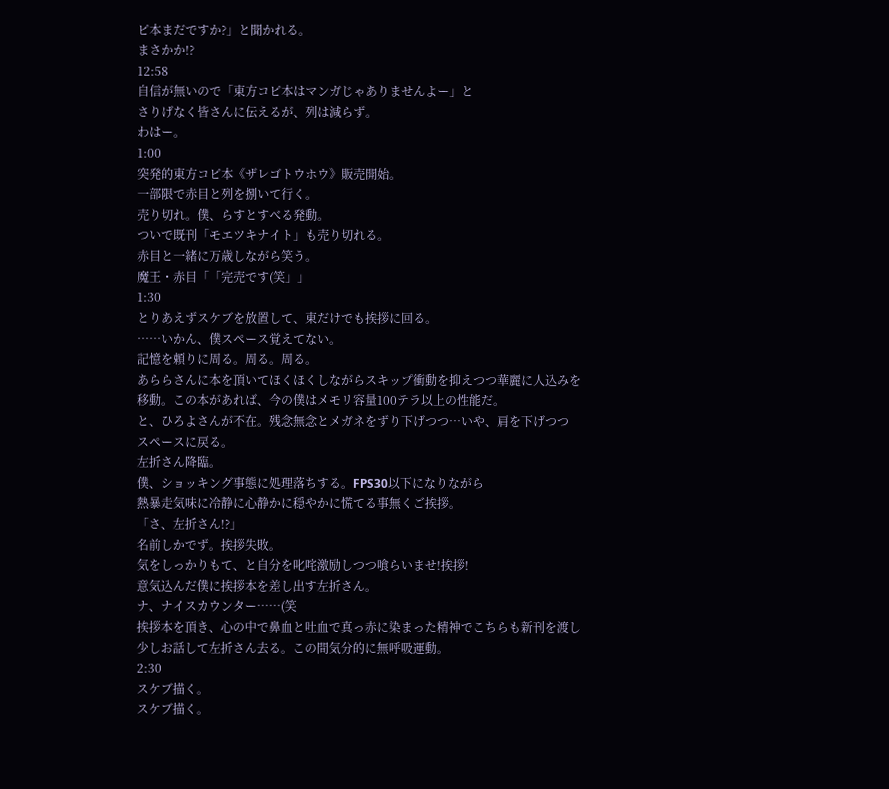ピ本まだですか?」と聞かれる。
まさかか!?
12:58
自信が無いので「東方コピ本はマンガじゃありませんよー」と
さりげなく皆さんに伝えるが、列は減らず。
わはー。
1:00
突発的東方コピ本《ザレゴトウホウ》販売開始。
一部限で赤目と列を捌いて行く。
売り切れ。僕、らすとすべる発動。
ついで既刊「モエツキナイト」も売り切れる。
赤目と一緒に万歳しながら笑う。
魔王・赤目「「完売です(笑」」
1:30
とりあえずスケブを放置して、東だけでも挨拶に回る。
……いかん、僕スペース覚えてない。
記憶を頼りに周る。周る。周る。
あららさんに本を頂いてほくほくしながらスキップ衝動を抑えつつ華麗に人込みを
移動。この本があれば、今の僕はメモリ容量100テラ以上の性能だ。
と、ひろよさんが不在。残念無念とメガネをずり下げつつ…いや、肩を下げつつ
スペースに戻る。
左折さん降臨。
僕、ショッキング事態に処理落ちする。FPS30以下になりながら
熱暴走気味に冷静に心静かに穏やかに慌てる事無くご挨拶。
「さ、左折さん!?」
名前しかでず。挨拶失敗。
気をしっかりもて、と自分を叱咤激励しつつ喰らいませ!挨拶!
意気込んだ僕に挨拶本を差し出す左折さん。
ナ、ナイスカウンター……(笑
挨拶本を頂き、心の中で鼻血と吐血で真っ赤に染まった精神でこちらも新刊を渡し
少しお話して左折さん去る。この間気分的に無呼吸運動。
2:30
スケブ描く。
スケブ描く。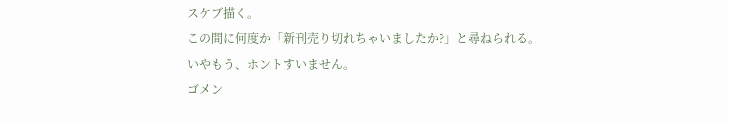スケブ描く。
この間に何度か「新刊売り切れちゃいましたか?」と尋ねられる。
いやもう、ホントすいません。
ゴメン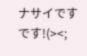ナサイですです!(><;